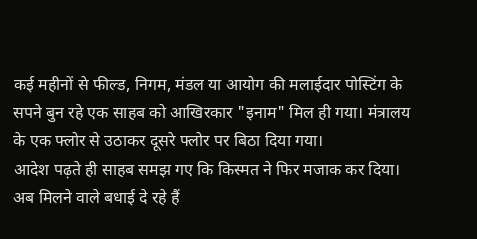कई महीनों से फील्ड, निगम, मंडल या आयोग की मलाईदार पोस्टिंग के सपने बुन रहे एक साहब को आखिरकार "इनाम" मिल ही गया। मंत्रालय के एक फ्लोर से उठाकर दूसरे फ्लोर पर बिठा दिया गया।
आदेश पढ़ते ही साहब समझ गए कि किस्मत ने फिर मजाक कर दिया। अब मिलने वाले बधाई दे रहे हैं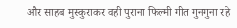और साहब मुस्कुराकर वही पुराना फिल्मी गीत गुनगुना रहे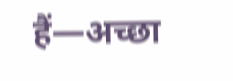हैं—अच्छा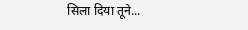सिला दिया तूने...